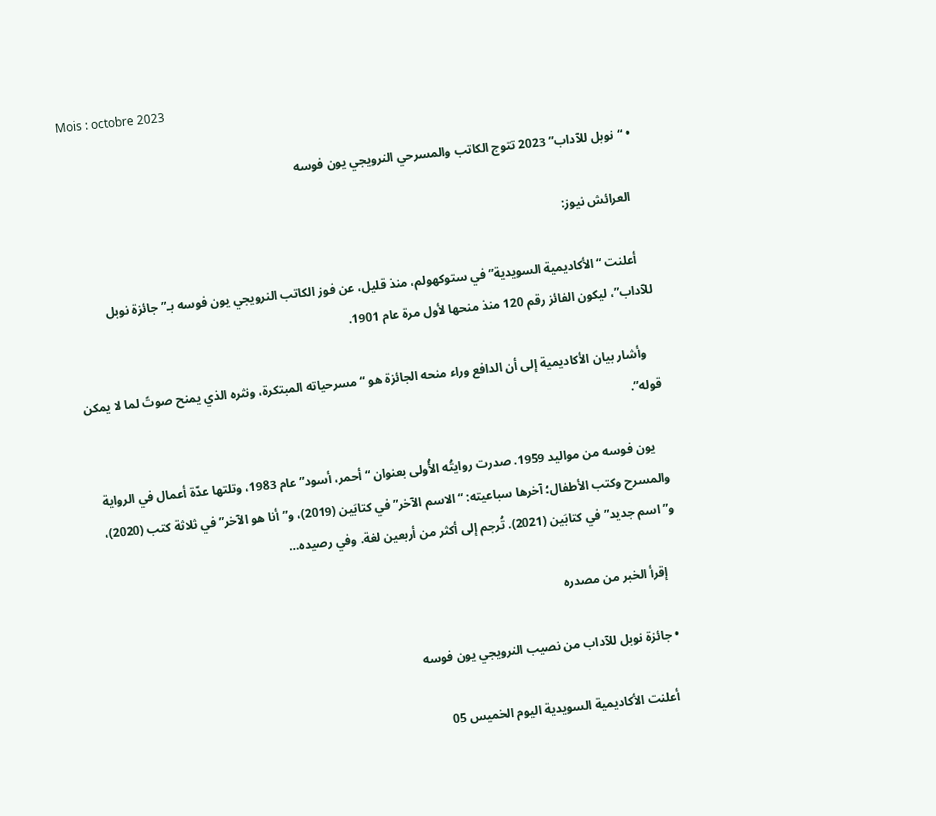Mois : octobre 2023

  • “نوبل للآداب” 2023 تتوج الكاتب والمسرحي النرويجي يون فوسه

    العرائش نيوز:

    أعلنت “الأكاديمية السويدية” في ستوكهولم، منذ قليل، عن فوز الكاتب النرويجي يون فوسه بـ”جائزة نوبل للآداب”، ليكون الفائز رقم 120 منذ منحها لأول مرة عام 1901.

    وأشار بيان الأكاديمية إلى أن الدافع وراء منحه الجائزة هو “مسرحياته المبتكرة، ونثره الذي يمنح صوتً لما لا يمكن قوله”.

    يون فوسه من مواليد 1959. صدرت روايتُه الأُولى بعنوان “أحمر، أسود” عام 1983، وتلتها عدّة أعمال في الرواية والمسرح وكتب الأطفال؛ آخرها سباعيته: “الاسم الآخر” في كتابَين (2019)، و”أنا هو الآخر” في ثلاثة كتب (2020)، و”اسم جديد” في كتابَين (2021). تُرجم إلى أكثر من أربعين لغة. وفي رصيده…

    إقرأ الخبر من مصدره

  • جائزة نوبل للآداب من نصيب النرويجي يون فوسه

    أعلنت الأكاديمية السويدية اليوم الخميس 05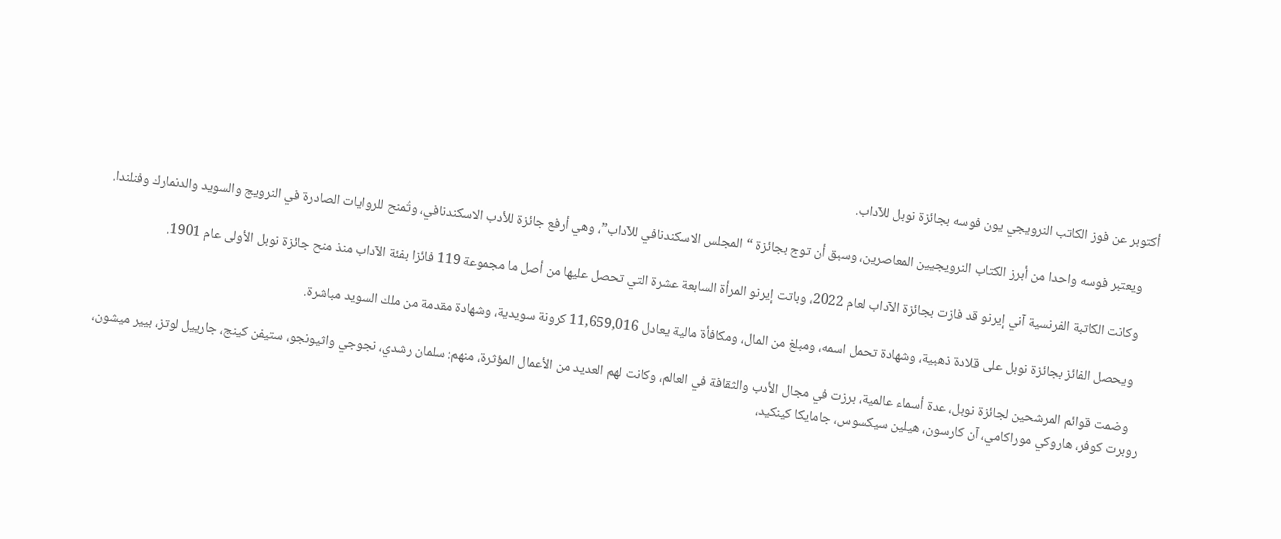أكتوبر عن فوز الكاتب النرويجي يون فوسه بجائزة نوبل للآداب.

    ويعتبر فوسه واحدا من أبرز الكتاب النرويجيين المعاصرين، وسبق أن توج بجائزة “المجلس الاسكندنافي للآداب”، وهي أرفع جائزة للأدب الاسكندنافي، وتُمنح للروايات الصادرة في النرويج والسويد والدنمارك وفنلندا.

    وكانت الكاتبة الفرنسية آني إيرنو قد فازت بجائزة الآداب لعام 2022، وباتت إيرنو المرأة السابعة عشرة التي تحصل عليها من أصل ما مجموعة 119 فائزا بفئة الآداب منذ منح جائزة نوبل الأولى عام 1901.

    ويحصل الفائز بجائزة نوبل على قلادة ذهبية، وشهادة تحمل اسمه، ومبلغ من المال، ومكافأة مالية يعادل 11,659,016 كرونة سويدية، وشهادة مقدمة من ملك السويد مباشرة.

    وضمت قوائم المرشحين لجائزة نوبل، عدة أسماء عالمية، برزت في مجال الأدب والثقافة في العالم، وكانت لهم العديد من الأعمال المؤثرة، منهم: سلمان رشدي، نجوجي واثيونجو، ستيفن كينج، جارييل لوتز، بيير ميشون، روبرت كوفر، هاروكي موراكامي، آن كارسون، هيلين سيكسوس، جامايكا كينكيد،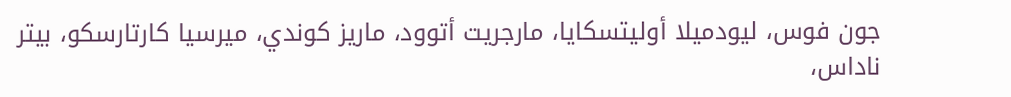جون فوس، ليودميلا أوليتسكايا، مارجريت أتوود، ماريز كوندي، ميرسيا كارتارسكو، بيتر ناداس،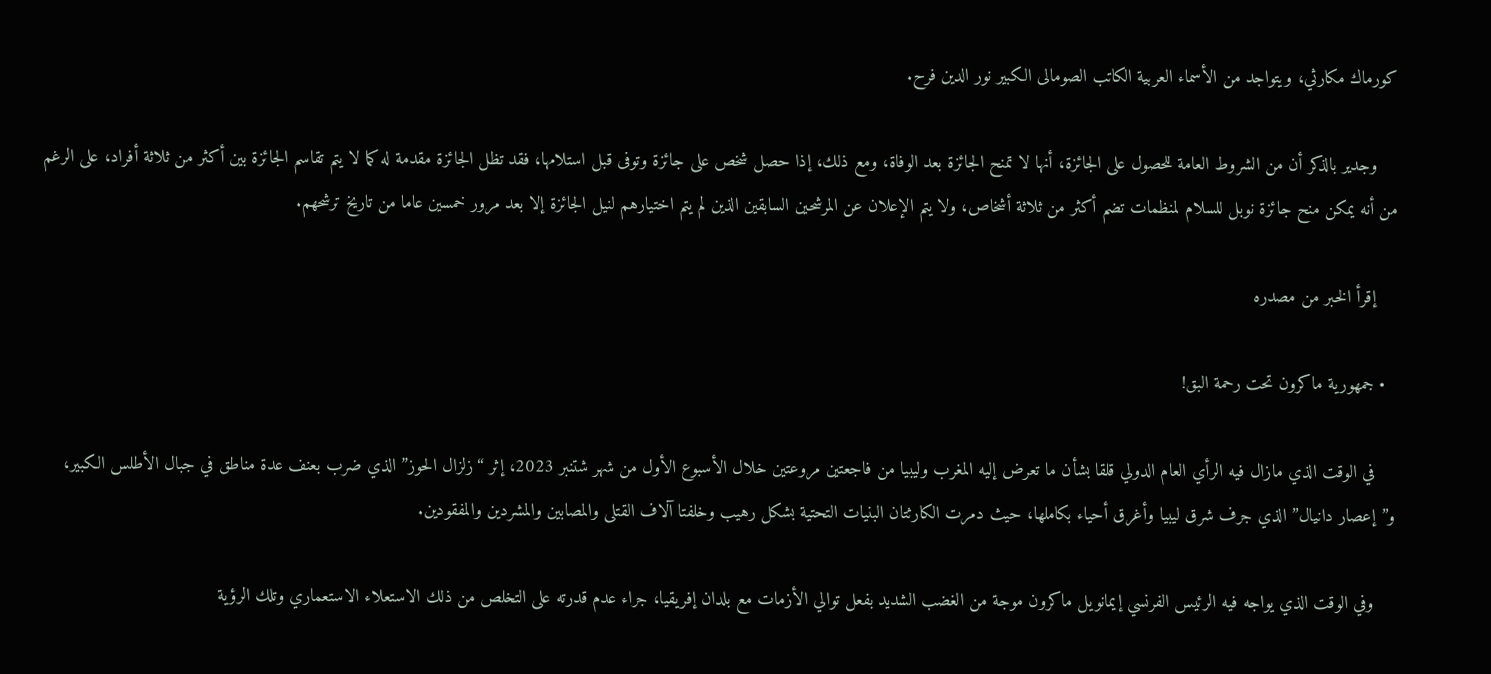كورماك مكارثي، ويتواجد من الأسماء العربية الكاتب الصومالى الكبير نور الدين فرح.

    وجدير بالذكر أن من الشروط العامة للحصول على الجائزة، أنها لا تمنح الجائزة بعد الوفاة، ومع ذلك، إذا حصل شخص على جائزة وتوفى قبل استلامها، فقد تظل الجائزة مقدمة له كما لا يتم تقاسم الجائزة بين أكثر من ثلاثة أفراد، على الرغم من أنه يمكن منح جائزة نوبل للسلام لمنظمات تضم أكثر من ثلاثة أشخاص، ولا يتم الإعلان عن المرشحين السابقين الذين لم يتم اختيارهم لنيل الجائزة إلا بعد مرور خمسين عاما من تاريخ ترشحهم.

    إقرأ الخبر من مصدره

  • جمهورية ماكرون تحت رحمة البق!

    في الوقت الذي مازال فيه الرأي العام الدولي قلقا بشأن ما تعرض إليه المغرب وليبيا من فاجعتين مروعتين خلال الأسبوع الأول من شهر شتنبر 2023، إثر “زلزال الحوز” الذي ضرب بعنف عدة مناطق في جبال الأطلس الكبير، و”إعصار دانيال” الذي جرف شرق ليبيا وأغرق أحياء بكاملها، حيث دمرت الكارثتان البنيات التحتية بشكل رهيب وخلفتا آلاف القتلى والمصابين والمشردين والمفقودين.

    وفي الوقت الذي يواجه فيه الرئيس الفرنسي إيمانويل ماكرون موجة من الغضب الشديد بفعل توالي الأزمات مع بلدان إفريقيا، جراء عدم قدرته على التخلص من ذلك الاستعلاء الاستعماري وتلك الرؤية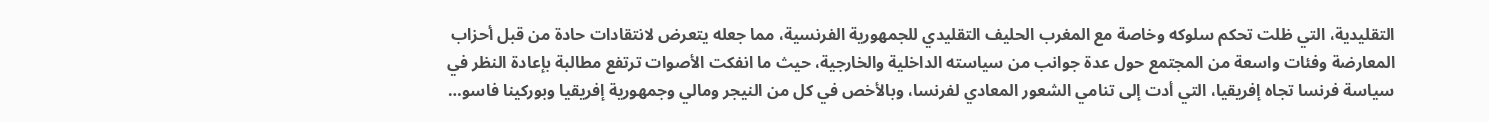التقليدية، التي ظلت تحكم سلوكه وخاصة مع المغرب الحليف التقليدي للجمهورية الفرنسية، مما جعله يتعرض لانتقادات حادة من قبل أحزاب المعارضة وفئات واسعة من المجتمع حول عدة جوانب من سياسته الداخلية والخارجية، حيث ما انفكت الأصوات ترتفع مطالبة بإعادة النظر في سياسة فرنسا تجاه إفريقيا، التي أدت إلى تنامي الشعور المعادي لفرنسا، وبالأخص في كل من النيجر ومالي وجمهورية إفريقيا وبوركينا فاسو…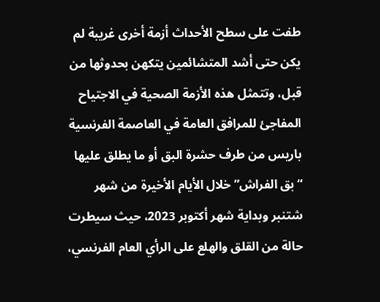طفت على سطح الأحداث أزمة أخرى غريبة لم يكن حتى أشد المتشائمين يتكهن بحدوثها من قبل، وتتمثل هذه الأزمة الصحية في الاجتياح المفاجئ للمرافق العامة في العاصمة الفرنسية باريس من طرف حشرة البق أو ما يطلق عليها “بق الفراش” خلال الأيام الأخيرة من شهر شتنبر وبداية شهر أكتوبر 2023، حيث سيطرت حالة من القلق والهلع على الرأي العام الفرنسي،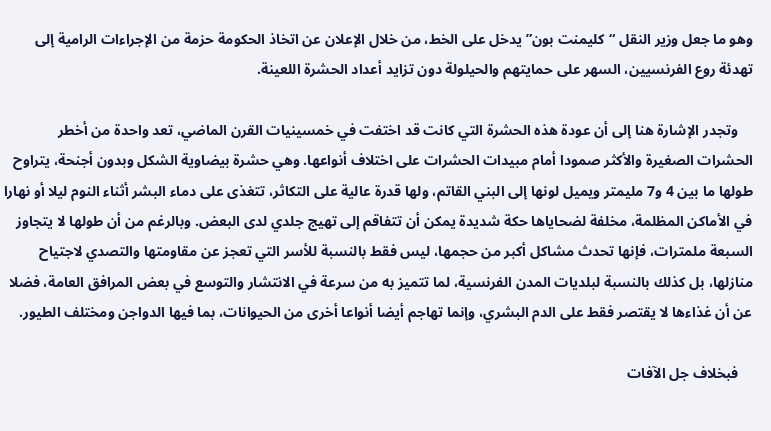وهو ما جعل وزير النقل “كليمنت بون” يدخل على الخط، من خلال الإعلان عن اتخاذ الحكومة حزمة من الإجراءات الرامية إلى تهدئة روع الفرنسيين، السهر على حمايتهم والحيلولة دون تزايد أعداد الحشرة اللعينة.

    وتجدر الإشارة هنا إلى أن عودة هذه الحشرة التي كانت قد اختفت في خمسينيات القرن الماضي، تعد واحدة من أخطر الحشرات الصغيرة والأكثر صمودا أمام مبيدات الحشرات على اختلاف أنواعها. وهي حشرة بيضاوية الشكل وبدون أجنحة، يتراوح طولها ما بين 4 و7 مليمتر ويميل لونها إلى البني القاتم، ولها قدرة عالية على التكاثر، تتغذى على دماء البشر أثناء النوم ليلا أو نهارا في الأماكن المظلمة، مخلفة لضحاياها حكة شديدة يمكن أن تتفاقم إلى تهيج جلدي لدى البعض. وبالرغم من أن طولها لا يتجاوز السبعة ملمترات، فإنها تحدث مشاكل أكبر من حجمها، ليس فقط بالنسبة للأسر التي تعجز عن مقاومتها والتصدي لاجتياح منازلها، بل كذلك بالنسبة لبلديات المدن الفرنسية، لما تتميز به من سرعة في الانتشار والتوسع في بعض المرافق العامة، فضلا عن أن غذاءها لا يقتصر فقط على الدم البشري، وإنما تهاجم أيضا أنواعا أخرى من الحيوانات، بما فيها الدواجن ومختلف الطيور.

    فبخلاف جل الآفات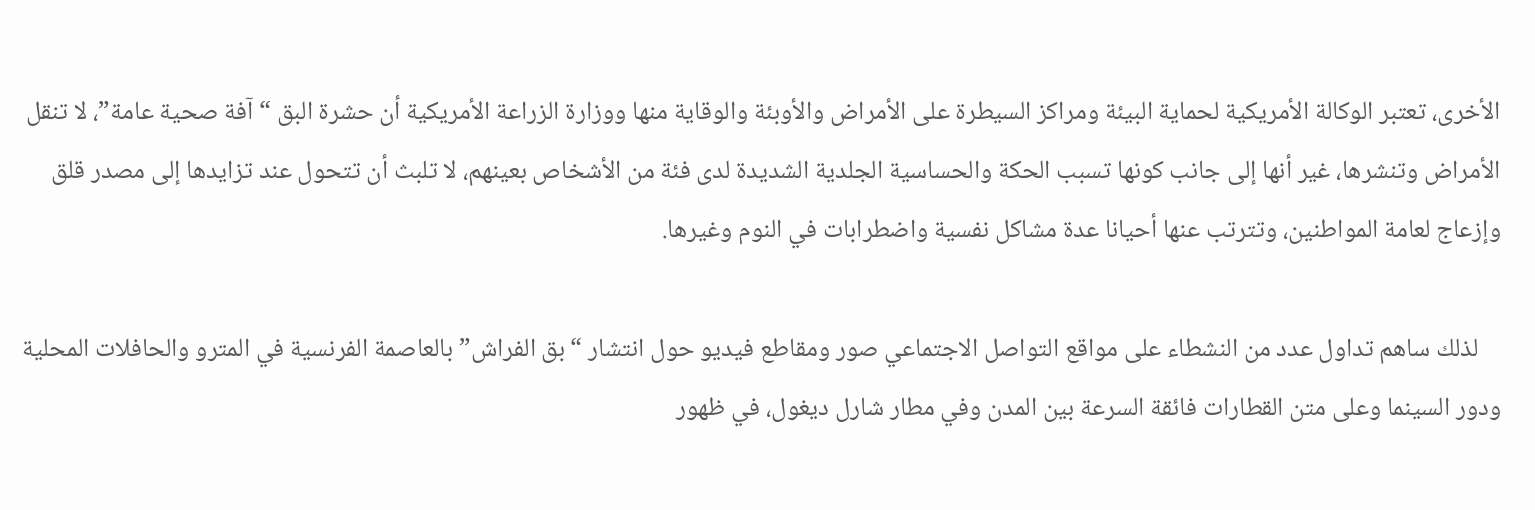الأخرى، تعتبر الوكالة الأمريكية لحماية البيئة ومراكز السيطرة على الأمراض والأوبئة والوقاية منها ووزارة الزراعة الأمريكية أن حشرة البق “آفة صحية عامة”، لا تنقل الأمراض وتنشرها، غير أنها إلى جانب كونها تسبب الحكة والحساسية الجلدية الشديدة لدى فئة من الأشخاص بعينهم، لا تلبث أن تتحول عند تزايدها إلى مصدر قلق وإزعاج لعامة المواطنين، وتترتب عنها أحيانا عدة مشاكل نفسية واضطرابات في النوم وغيرها.

    لذلك ساهم تداول عدد من النشطاء على مواقع التواصل الاجتماعي صور ومقاطع فيديو حول انتشار “بق الفراش” بالعاصمة الفرنسية في المترو والحافلات المحلية ودور السينما وعلى متن القطارات فائقة السرعة بين المدن وفي مطار شارل ديغول، في ظهور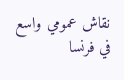نقاش عمومي واسع في فرنسا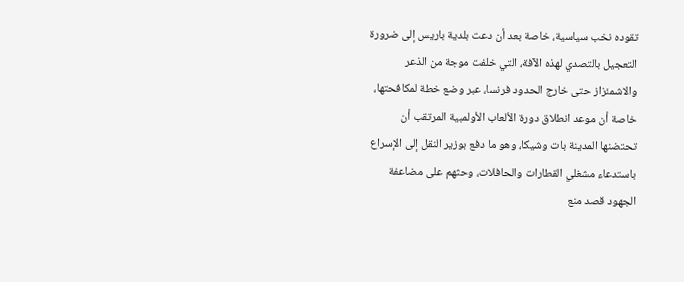تقوده نخب سياسية، خاصة بعد أن دعت بلدية باريس إلى ضرورة التعجيل بالتصدي لهذه الآفة، التي خلفت موجة من الذعر والاشمئزاز حتى خارج الحدود فرنسا، عبر وضع خطة لمكافحتها، خاصة أن موعد انطلاق دورة الألعاب الأولمبية المرتقب أن تحتضنها المدينة بات وشيكا، وهو ما دفع بوزير النقل إلى الإسراع باستدعاء مشغلي القطارات والحافلات، وحثهم على مضاعفة الجهود قصد منع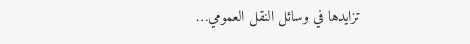تزايدها في وسائل النقل العمومي…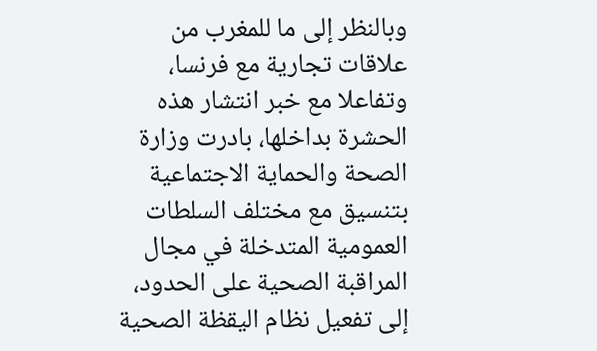وبالنظر إلى ما للمغرب من علاقات تجارية مع فرنسا، وتفاعلا مع خبر انتشار هذه الحشرة بداخلها، بادرت وزارة الصحة والحماية الاجتماعية بتنسيق مع مختلف السلطات العمومية المتدخلة في مجال المراقبة الصحية على الحدود، إلى تفعيل نظام اليقظة الصحية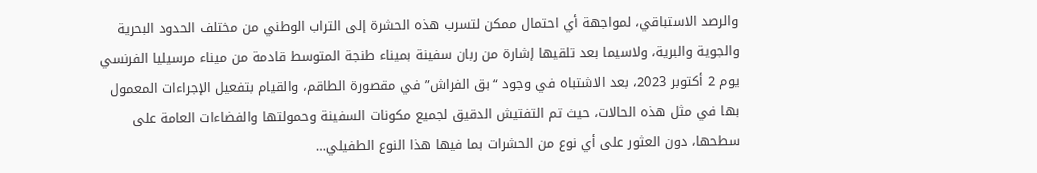والرصد الاستباقي، لمواجهة أي احتمال ممكن لتسرب هذه الحشرة إلى التراب الوطني من مختلف الحدود البحرية والجوية والبرية، ولاسيما بعد تلقيها إشارة من ربان سفينة بميناء طنجة المتوسط قادمة من ميناء مرسيليا الفرنسي يوم 2 أكتوبر 2023، بعد الاشتباه في وجود “بق الفراش” في مقصورة الطاقم، والقيام بتفعيل الإجراءات المعمول بها في مثل هذه الحالات، حيث تم التفتيش الدقيق لجميع مكونات السفينة وحمولتها والفضاءات العامة على سطحها، دون العثور على أي نوع من الحشرات بما فيها هذا النوع الطفيلي…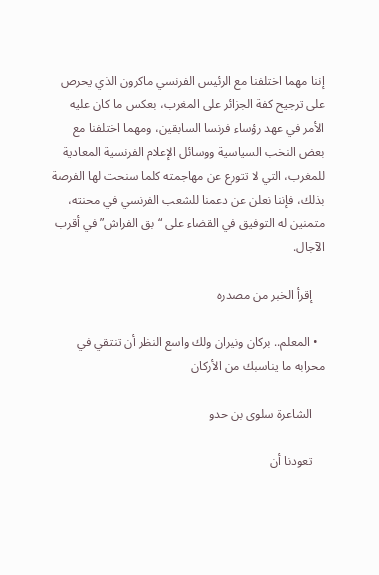إننا مهما اختلفنا مع الرئيس الفرنسي ماكرون الذي يحرص على ترجيح كفة الجزائر على المغرب، بعكس ما كان عليه الأمر في عهد رؤساء فرنسا السابقين، ومهما اختلفنا مع بعض النخب السياسية ووسائل الإعلام الفرنسية المعادية للمغرب، التي لا تتورع عن مهاجمته كلما سنحت لها الفرصة بذلك، فإننا نعلن عن دعمنا للشعب الفرنسي في محنته، متمنين له التوفيق في القضاء على “بق الفراش” في أقرب الآجال.

    إقرأ الخبر من مصدره

  • المعلم.. بركان ونيران ولك واسع النظر أن تنتقي في محرابه ما يناسبك من الأركان

    الشاعرة سلوى بن حدو

    تعودنا أن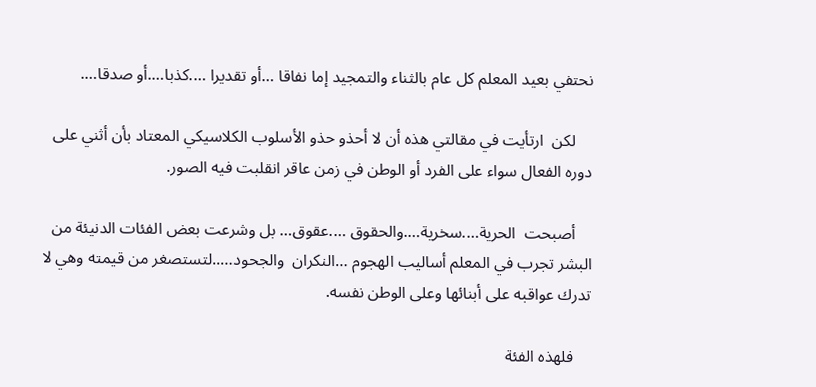نحتفي بعيد المعلم كل عام بالثناء والتمجيد إما نفاقا …أو تقديرا ….كذبا….أو صدقا….

    لكن  ارتأيت في مقالتي هذه أن لا أحذو حذو الأسلوب الكلاسيكي المعتاد بأن أثني على دوره الفعال سواء على الفرد أو الوطن في زمن عاقر انقلبت فيه الصور.

    أصبحت  الحرية….سخرية….والحقوق ….عقوق… بل وشرعت بعض الفئات الدنيئة من البشر تجرب في المعلم أساليب الهجوم …النكران  والجحود…..لتستصغر من قيمته وهي لا تدرك عواقبه على أبنائها وعلى الوطن نفسه.

    فلهذه الفئة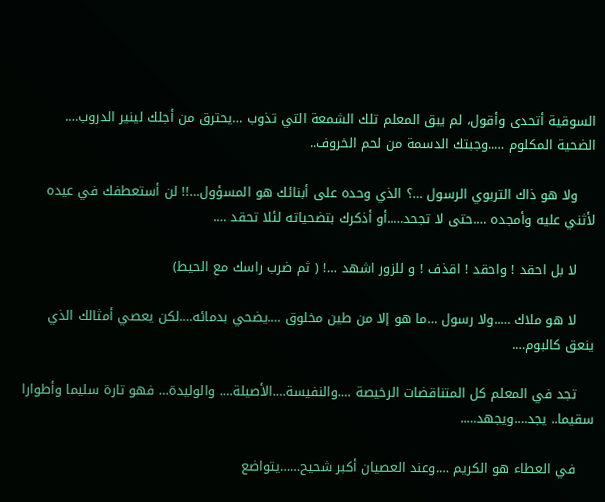السوقية أتحدى وأقول، لم يبق المعلم تلك الشمعة التي تذوب …يحترق من أجلك لينير الدروب…. الضحية المكلوم …..وجبتك الدسمة من لحم الخروف..

    ولا هو ذاك التربوي الرسول …؟ الذي وحده على أبنائك هو المسؤول…!! لن أستعطفك في عيده لأثني عليه وأمجده ….حتى لا تجحد…..أو أذكرك بتضحياته لئلا تحقد ….

    لا بل احقد ! واحقد ! اقذف ! و للزور اشهد …! ( ثم ضرب راسك مع الحيط)

    لا هو ملاك …..ولا رسول …ما هو إلا من طين مخلوق ….يضحي بدمائه….لكن يعصي أمثالك الذي ينعق كالبوم….

    تجد في المعلم كل المتناقضات الرخيصة ….والنفيسة….الأصيلة…. والوليدة… فهو تارة سليما وأطوارا سقيما.. يجد….ويجهد…..

    في العطاء هو الكريم ….وعند العصيان أكبر شحيح……يتواضع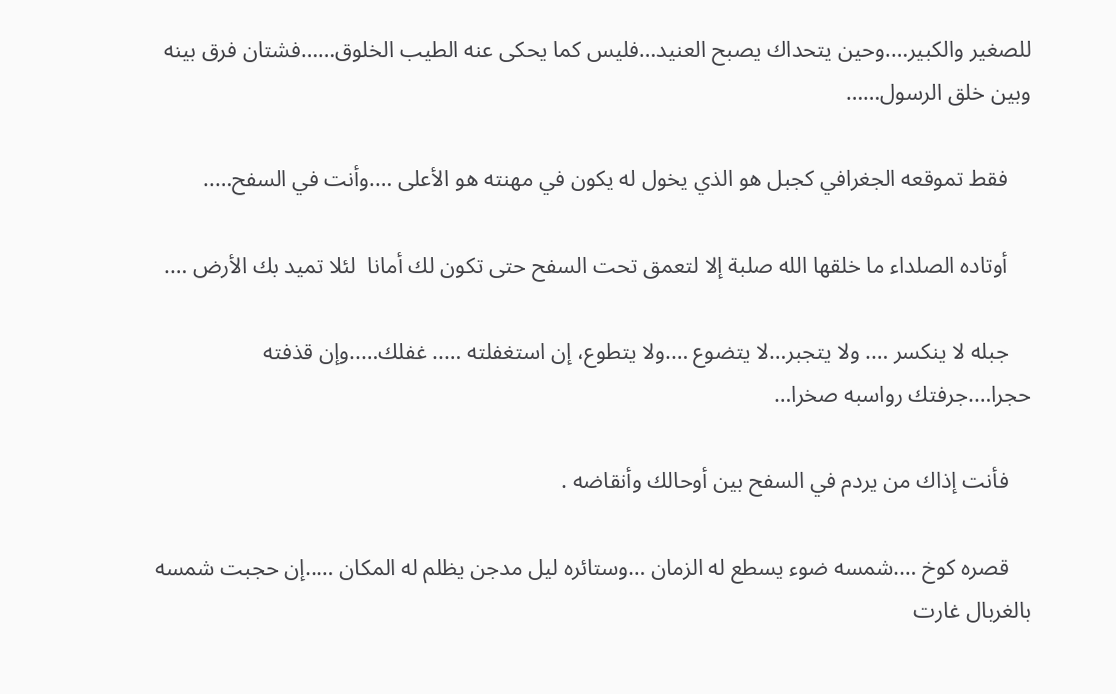للصغير والكبير….وحين يتحداك يصبح العنيد…فليس كما يحكى عنه الطيب الخلوق……فشتان فرق بينه وبين خلق الرسول……

    فقط تموقعه الجغرافي كجبل هو الذي يخول له يكون في مهنته هو الأعلى ….وأنت في السفح…..

    أوتاده الصلداء ما خلقها الله صلبة إلا لتعمق تحت السفح حتى تكون لك أمانا  لئلا تميد بك الأرض ….

    جبله لا ينكسر …. ولا يتجبر…لا يتضوع ….ولا يتطوع، إن استغفلته ….. غفلك…..وإن قذفته حجرا….جرفتك رواسبه صخرا…

    فأنت إذاك من يردم في السفح بين أوحالك وأنقاضه .

    قصره كوخ ….شمسه ضوء يسطع له الزمان …وستائره ليل مدجن يظلم له المكان …..إن حجبت شمسه بالغربال غارت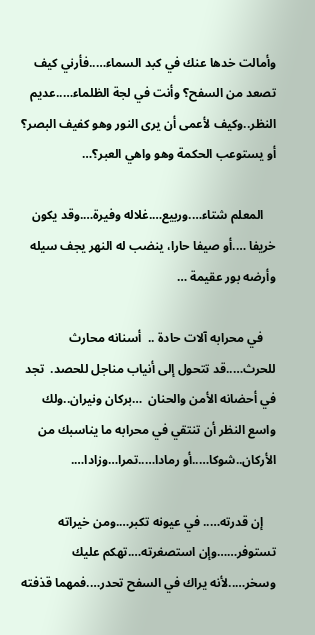وأمالت خدها عنك في كبد السماء…..فأرني كيف تصعد من السفح؟ وأنت في لجة الظلماء…..عديم النظر..وكيف لأعمى أن يرى النور وهو كفيف البصر؟ أو يستوعب الحكمة وهو واهي العبر؟…

    المعلم شتاء….وربيع….غلاله وفيرة….وقد يكون  خريفا ….أو صيفا حارا، ينضب له النهر يجف سيله وأرضه بور عقيمة …

    في محرابه آلات حادة ..  أسنانه محارث للحرث…..قد تتحول إلى أنياب مناجل للحصد.  تجد في أحضانه الأمن والحنان  …بركان ونيران..ولك واسع النظر أن تنتقي في محرابه ما يناسبك من الأركان..شوكا…..أو رمادا…..تمرا…وزادا….

    إن قدرته….. في عيونه تكبر….ومن خيراته تستوفر……وإن استصغرته….تهكم عليك وسخر…..لأنه يراك في السفح تحدر….فمهما قذفته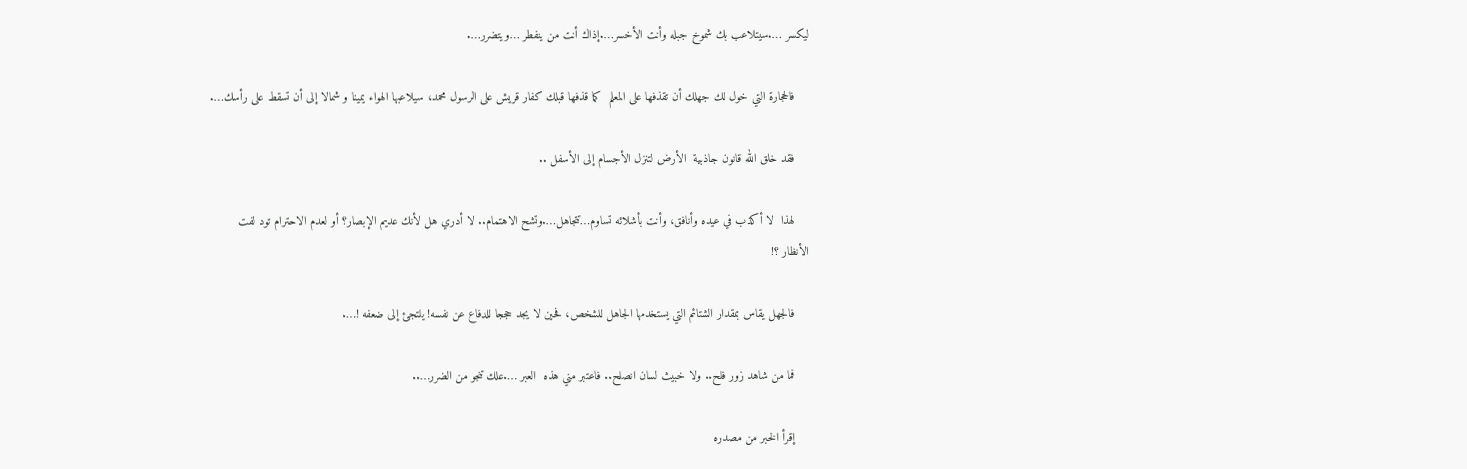ليكسر ….سيتلاعب بك شموخ جبله وأنت الأخسر….إذاك أنت من ينفطر …ويتضرر….

    فالحجارة التي خول لك جهلك أن تقذفها على المعلم  كما قذفها قبلك كفار قريش على الرسول محمد، سيلاعبها الهواء يمينا و شمالا إلى أن تسقط على رأسك….

    فقد خلق الله قانون جاذبية  الأرض لتنزل الأجسام إلى الأسفل ..

    لهذا  لا أكذب في عيده وأنافق، وأنت بأشلائه تساوم…تتجاهل….وتشح الاهتمام.. لا أدري هل لأنك عديم الإبصار؟ أو لعدم الاحترام تود لفت الأنظار ؟!

    فالجهل يقاس بمقدار الشتائم التي يستخدمها الجاهل للشخص، فحين لا يجد حججا للدفاع عن نفسه! يلتجئ إلى ضعفه !….

    فما من شاهد زور فلح.. ولا خبيث لسان انصلح.. فاعتبر مني هذه  العبر ….علك تنجو من الضرر…..

    إقرأ الخبر من مصدره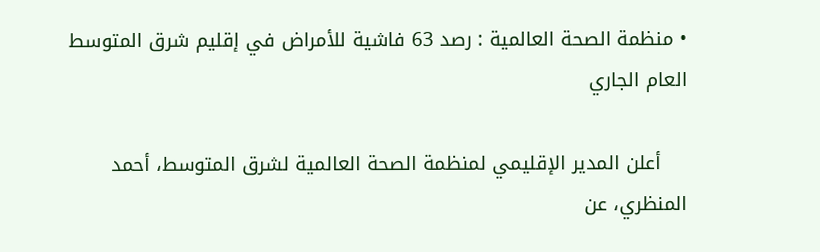• منظمة الصحة العالمية : رصد 63 فاشية للأمراض في إقليم شرق المتوسط العام الجاري

    أعلن المدير الإقليمي لمنظمة الصحة العالمية لشرق المتوسط، أحمد المنظري، عن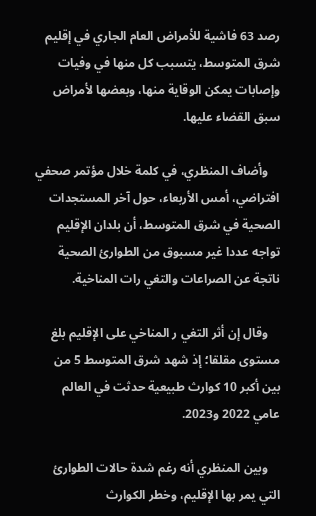رصد 63 فاشية للأمراض العام الجاري في إقليم شرق المتوسط، يتسبب كل منها في وفيات وإصابات يمكن الوقاية منها، وبعضها لأمراض سبق القضاء عليها.

    وأضاف المنظري، في كلمة خلال مؤتمر صحفي افتراضي، أمس الأربعاء، حول آخر المستجدات الصحية في شرق المتوسط، أن بلدان الإقليم تواجه عددا غير مسبوق من الطوارئ الصحية ناتجة عن الصراعات والتغي رات المناخية.

    وقال إن أثر التغي ر المناخي على الإقليم بلغ مستوى مقلقا؛ إذ شهد شرق المتوسط 5 من بين أكبر 10 كوارث طبيعية حدثت في العالم عامي 2022 و2023.

    وبين المنظري أنه رغم شدة حالات الطوارئ التي يمر بها الإقليم، وخطر الكوارث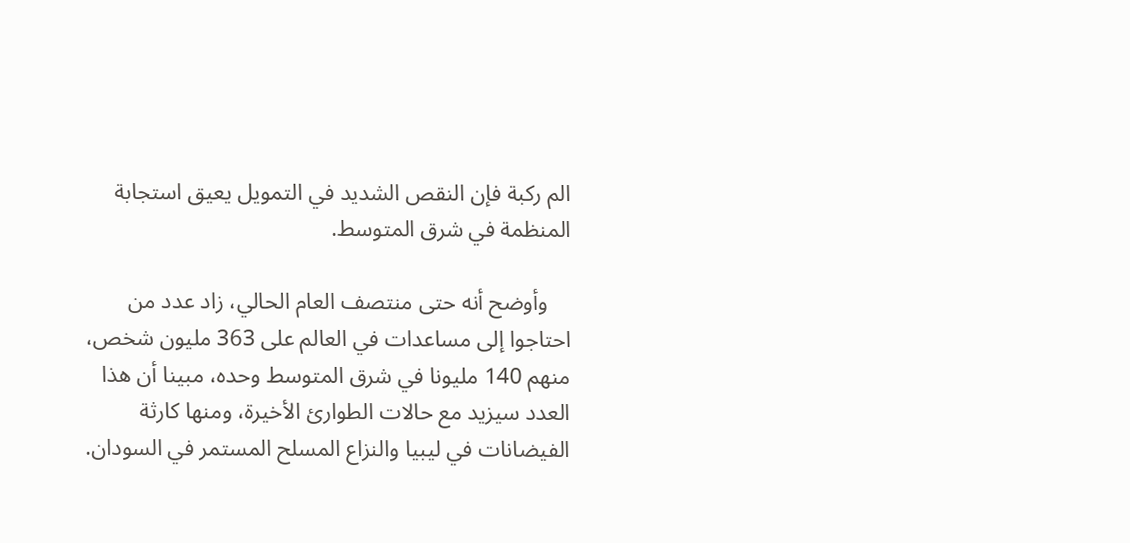الم ركبة فإن النقص الشديد في التمويل يعيق استجابة المنظمة في شرق المتوسط.

    وأوضح أنه حتى منتصف العام الحالي، زاد عدد من احتاجوا إلى مساعدات في العالم على 363 مليون شخص، منهم 140 مليونا في شرق المتوسط وحده، مبينا أن هذا العدد سيزيد مع حالات الطوارئ الأخيرة، ومنها كارثة الفيضانات في ليبيا والنزاع المسلح المستمر في السودان.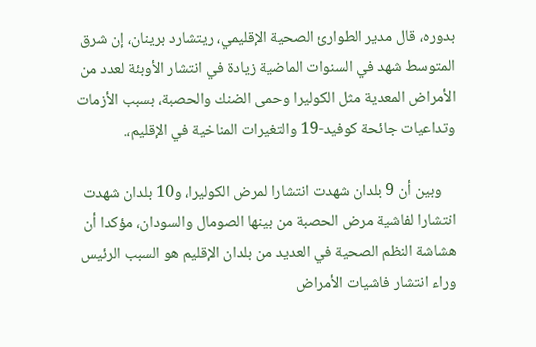بدوره، قال مدير الطوارئ الصحية الإقليمي، ريتشارد برينان، إن شرق المتوسط شهد في السنوات الماضية زيادة في انتشار الأوبئة لعدد من الأمراض المعدية مثل الكوليرا وحمى الضنك والحصبة، بسبب الأزمات وتداعيات جائحة كوفيد-19 والتغيرات المناخية في الإقليم،.

    وبين أن 9 بلدان شهدت انتشارا لمرض الكوليرا، و10 بلدان شهدت انتشارا لفاشية مرض الحصبة من بينها الصومال والسودان، مؤكدا أن هشاشة النظم الصحية في العديد من بلدان الإقليم هو السبب الرئيس وراء انتشار فاشيات الأمراض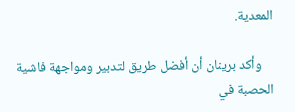المعدية.

    وأكد برينان أن أفضل طريق لتدبير ومواجهة فاشية الحصبة في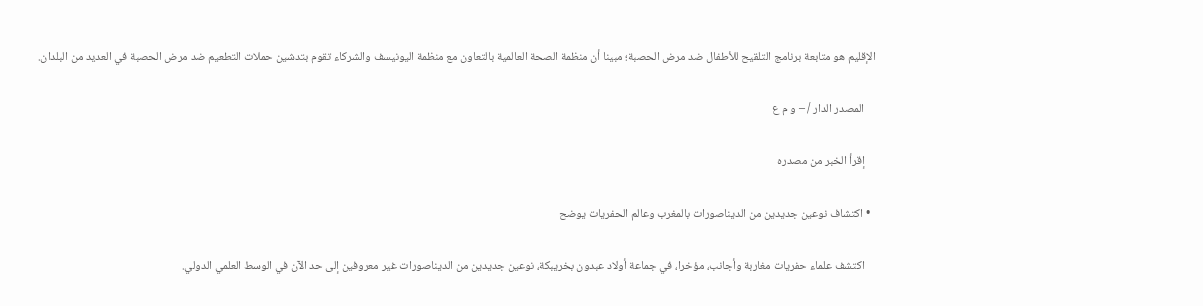الإقليم هو متابعة برنامج التلقيح للأطفال ضد مرض الحصبة؛ مبينا أن منظمة الصحة العالمية بالتعاون مع منظمة اليونيسف والشركاء تقوم بتدشين حملات التطعيم ضد مرض الحصبة في العديد من البلدان.

    المصدر الدار / – و م ع

    إقرأ الخبر من مصدره

  • اكتشاف نوعين جديدين من الديناصورات بالمغرب وعالم الحفريات يوضح

    اكتشف علماء حفريات مغاربة وأجانب، مؤخرا، في جماعة أولاد عبدون بخريبكة، نوعين جديدين من الديناصورات غير معروفين إلى حد الآن في الوسط العلمي الدولي.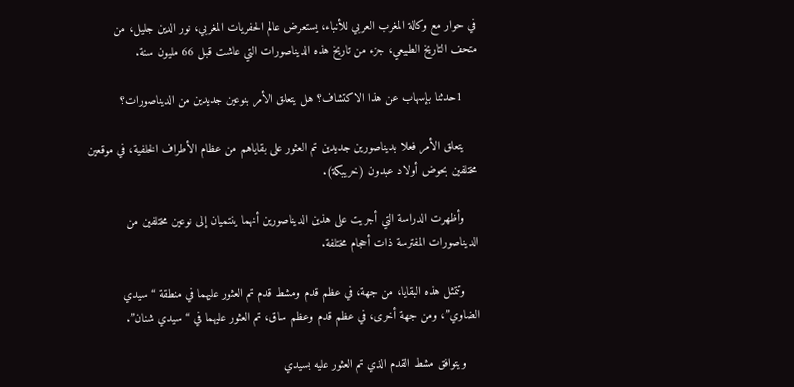في حوار مع وكالة المغرب العربي للأنباء، يستعرض عالم الحفريات المغربي، نور الدين جليل، من متحف التاريخ الطبيعي، جزء من تاريخ هذه الديناصورات التي عاشت قبل 66 مليون سنة.

    1حدثنا بإسهاب عن هذا الاكتشاف؟ هل يتعلق الأمر بنوعين جديدين من الديناصورات؟

    يتعلق الأمر فعلا بديناصورين جديدين تم العثور على بقاياهم من عظام الأطراف الخلفية، في موقعين مختلفين بحوض أولاد عبدون (خريبكة).

    وأظهرت الدراسة التي أجريت على هذين الديناصورين أنهما ينتميان إلى نوعين مختلفين من الديناصورات المفترسة ذات أحجام مختلفة.

    وتتمثل هذه البقايا، من جهة، في عظم قدم ومشط قدم تم العثور عليهما في منطقة “سيدي الضاوي”، ومن جهة أخرى، في عظم قدم وعظم ساق، تم العثور عليهما في “سيدي شنان”.

    ويتوافق مشط القدم الذي تم العثور عليه بسيدي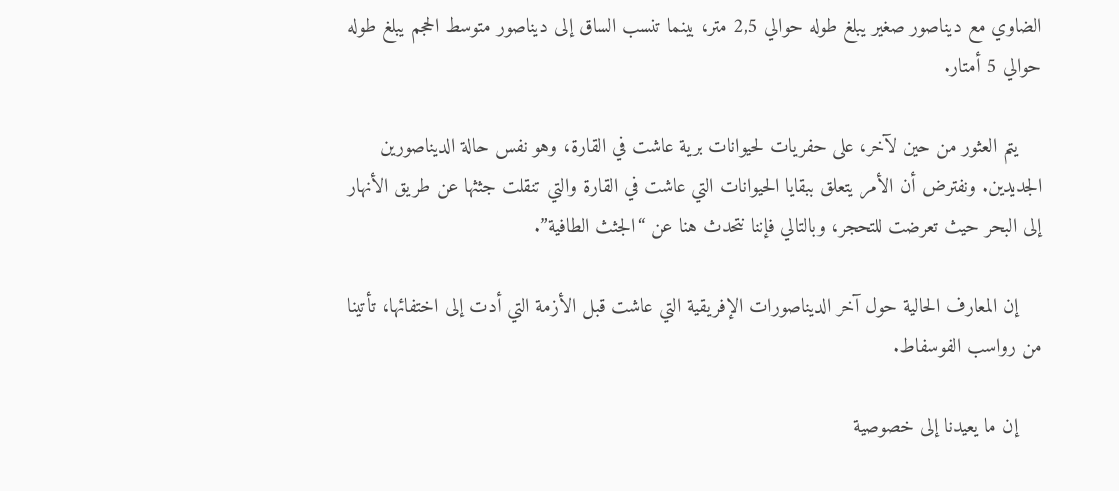الضاوي مع ديناصور صغير يبلغ طوله حوالي 2,5 متر، بينما تنسب الساق إلى ديناصور متوسط الحجم يبلغ طوله حوالي 5 أمتار.

    يتم العثور من حين لآخر، على حفريات لحيوانات برية عاشت في القارة، وهو نفس حالة الديناصورين الجديدين. ونفترض أن الأمر يتعلق ببقايا الحيوانات التي عاشت في القارة والتي تنقلت جثثها عن طريق الأنهار إلى البحر حيث تعرضت للتحجر، وبالتالي فإننا نتحدث هنا عن “الجثث الطافية”.

    إن المعارف الحالية حول آخر الديناصورات الإفريقية التي عاشت قبل الأزمة التي أدت إلى اختفائها، تأتينا من رواسب الفوسفاط.

    إن ما يعيدنا إلى خصوصية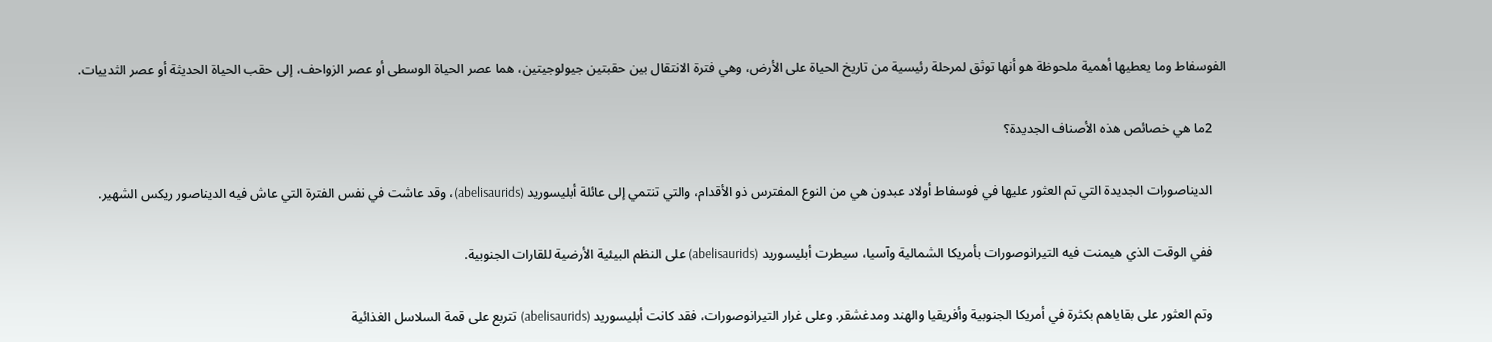الفوسفاط وما يعطيها أهمية ملحوظة هو أنها توثق لمرحلة رئيسية من تاريخ الحياة على الأرض، وهي فترة الانتقال بين حقبتين جيولوجيتين، هما عصر الحياة الوسطى أو عصر الزواحف، إلى حقب الحياة الحديثة أو عصر الثدييات.

    2ما هي خصائص هذه الأصناف الجديدة؟

    الديناصورات الجديدة التي تم العثور عليها في فوسفاط أولاد عبدون هي من النوع المفترس ذو الأقدام، والتي تنتمي إلى عائلة أبليسوريد (abelisaurids)، وقد عاشت في نفس الفترة التي عاش فيه الديناصور ريكس الشهير.

    ففي الوقت الذي هيمنت فيه التيرانوصورات بأمريكا الشمالية وآسيا، سيطرت أبليسوريد (abelisaurids) على النظم البيئية الأرضية للقارات الجنوبية.

    وتم العثور على بقاياهم بكثرة في أمريكا الجنوبية وأفريقيا والهند ومدغشقر. وعلى غرار التيرانوصورات، فقد كانت أبليسوريد (abelisaurids) تتربع على قمة السلاسل الغذائية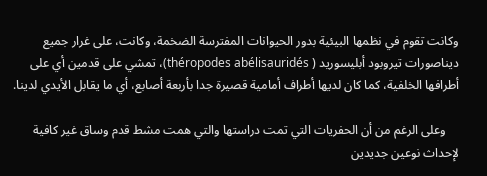وكانت تقوم في نظمها البيئية بدور الحيوانات المفترسة الضخمة، وكانت، على غرار جميع ديناصورات تيروبود أبليسوريد ( théropodes abélisauridés)، تمشي على قدمين أي على أطرافها الخلفية، كما كان لديها أطراف أمامية قصيرة جدا بأربعة أصابع، أي ما يقابل الأيدي لدينا.

    وعلى الرغم من أن الحفريات التي تمت دراستها والتي همت مشط قدم وساق غير كافية لإحداث نوعين جديدين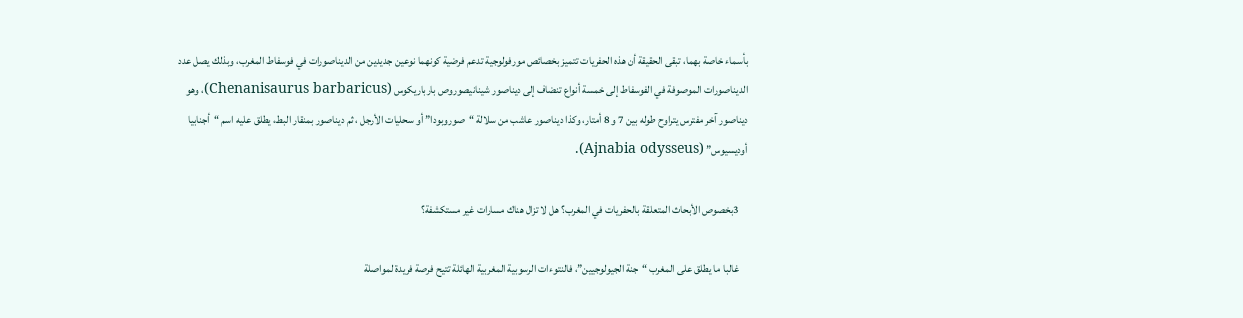بأسماء خاصة بهما، تبقى الحقيقة أن هذه الحفريات تتميز بخصائص مورفولوجية تدعم فرضية كونهما نوعين جديدين من الديناصورات في فوسفاط المغرب، وبذلك يصل عدد الديناصورات الموصوفة في الفوسفاط إلى خمسة أنواع تنضاف إلى ديناصور شينانيصوروص بارباريكوس (Chenanisaurus barbaricus)، وهو ديناصور آخر مفترس يتراوح طوله بين 7 و 8 أمتار، وكذا ديناصور عاشب من سلالة “صوروبودا” أو سحليات الأرجل ، ثم ديناصور بمنقار البط، يطلق عليه اسم “أجنابيا أوديسيوس” (Ajnabia odysseus).

    3بخصوص الأبحاث المتعلقة بالحفريات في المغرب؟ هل لا تزال هناك مسارات غير مستكشفة؟

    غالبا ما يطلق على المغرب “جنة الجيولوجيين”، فالنتوءات الرسوبية المغربية الهائلة تتيح فرصة فريدة لمواصلة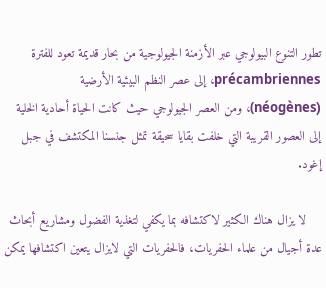تطور التنوع البيولوجي عبر الأزمنة الجيولوجية من بحار قديمة تعود للفترة précambriennes، إلى عصر النظم البيئية الأرضية (néogènes)، ومن العصر الجيولوجي حيث كانت الحياة أحادية الخلية إلى العصور القريبة التي خلفت بقايا سحيقة تمثل جنسنا المكتشف في جبل إغود.

    لا يزال هناك الكثير لاكتشافه بما يكفي لتغذية الفضول ومشاريع أبحاث عدة أجيال من علماء الحفريات، فالحفريات التي لايزال يتعين اكتشافها يمكن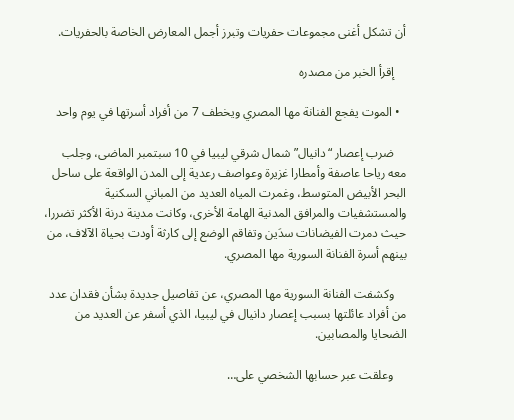أن تشكل أغنى مجموعات حفريات وتبرز أجمل المعارض الخاصة بالحفريات.

    إقرأ الخبر من مصدره

  • الموت يفجع الفنانة مها المصري ويخطف 7 من أفراد أسرتها في يوم واحد

    ضرب إعصار “دانيال” شمال شرقي ليبيا في 10 سبتمبر الماضى، وجلب معه رياحا عاصفة وأمطارا غزيرة وعواصف رعدية إلى المدن الواقعة على ساحل البحر الأبيض المتوسط، وغمرت المياه العديد من المباني السكنية والمستشفيات والمرافق المدنية الهامة الأخرى، وكانت مدينة درنة الأكثر تضررا، حيث دمرت الفيضانات سدَين وتفاقم الوضع إلى كارثة أودت بحياة الآلاف، من بينهم أسرة الفنانة السورية مها المصري.

    وكشفت الفنانة السورية مها المصري، عن تفاصيل جديدة بشأن فقدان عدد من أفراد عائلتها بسبب إعصار دانيال في ليبيا، الذي أسفر عن العديد من الضحايا والمصابين.

    وعلقت عبر حسابها الشخصي على…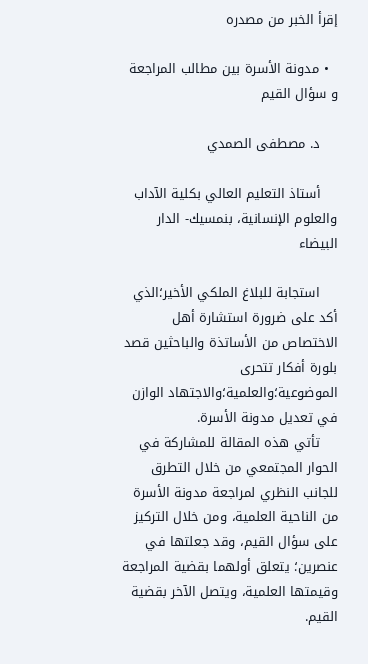إقرأ الخبر من مصدره

  • مدونة الأسرة بين مطالب المراجعة و سؤال القيم

    د. مصطفى الصمدي

    أستاذ التعليم العالي بكلية الآداب والعلوم الإنسانية، بنمسيك- الدار البيضاء

    استجابة للبلاغ الملكي الأخير؛الذي أكد على ضرورة استشارة أهل الاختصاص من الأساتذة والباحثين قصد بلورة أفكار تتحرى الموضوعية؛والعلمية؛والاجتهاد الوازن في تعديل مدونة الأسرة.
    تأتي هذه المقالة للمشاركة في الحوار المجتمعي من خلال التطرق للجانب النظري لمراجعة مدونة الأسرة من الناحية العلمية، ومن خلال التركيز على سؤال القيم، وقد جعلتها في عنصرين؛ يتعلق أولهما بقضية المراجعة وقيمتها العلمية، ويتصل الآخر بقضية القيم.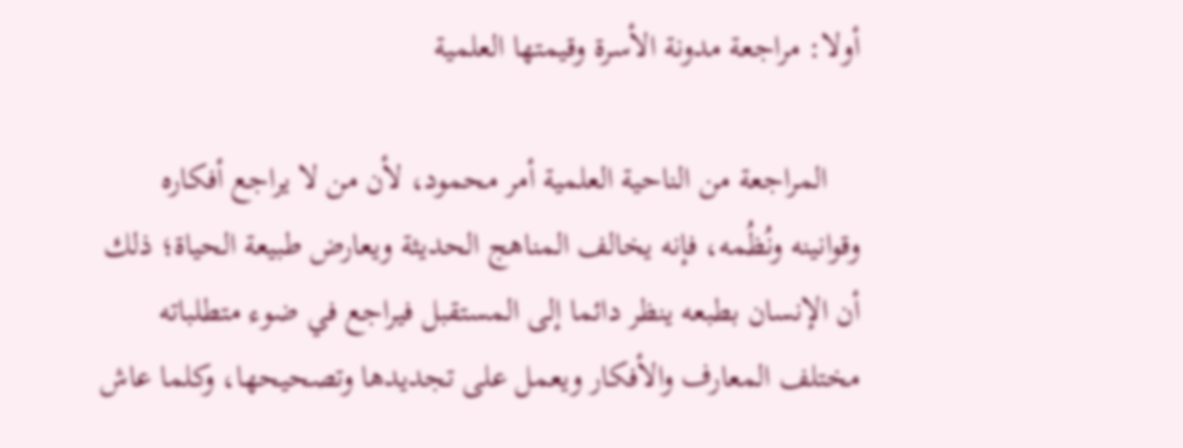أولا: مراجعة مدونة الأسرة وقيمتها العلمية

    المراجعة من الناحية العلمية أمر محمود، لأن من لا يراجع أفكاره وقوانينه ونُظُمه، فإنه يخالف المناهج الحديثة ويعارض طبيعة الحياة؛ ذلك أن الإنسان بطبعه ينظر دائما إلى المستقبل فيراجع في ضوء متطلباته مختلف المعارف والأفكار ويعمل على تجديدها وتصحيحها، وكلما عاش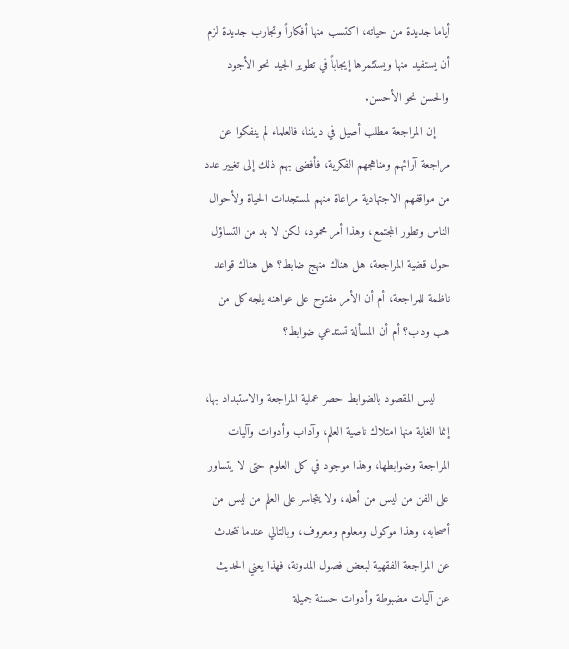أياما جديدة من حياته، اكتسب منها أفكاراً وتجارب جديدة لزم أن يستفيد منها ويستثمرها إيجاباً في تطوير الجيد نحو الأجود والحسن نحو الأحسن.
    إن المراجعة مطلب أصيل في ديننا، فالعلماء لم ينفكوا عن مراجعة آرائهم ومناهجهم الفكرية، فأفضى بهم ذلك إلى تغيير عدد من مواقفهم الاجتهادية مراعاة منهم لمستجدات الحياة ولأحوال الناس وتطور المجتمع، وهذا أمر محمود، لكن لا بد من التساؤل حول قضية المراجعة، هل هناك منهج ضابط؟ هل هناك قواعد ناظمة للمراجعة، أم أن الأمر مفتوح على عواهنه يلجه كل من هب ودب؟ أم أن المسألة تستدعي ضوابط؟

    ليس المقصود بالضوابط حصر عملية المراجعة والاستبداد بها، إنما الغاية منها امتلاك ناصية العلم، وآداب وأدوات وآليات المراجعة وضوابطها، وهذا موجود في كل العلوم حتى لا يتساور على الفن من ليس من أهله، ولا يتجاسر على العلم من ليس من أصحابه، وهذا موكول ومعلوم ومعروف، وبالتالي عندما نتحدث عن المراجعة الفقهية لبعض فصول المدونة، فهذا يعني الحديث عن آليات مضبوطة وأدوات حسنة جميلة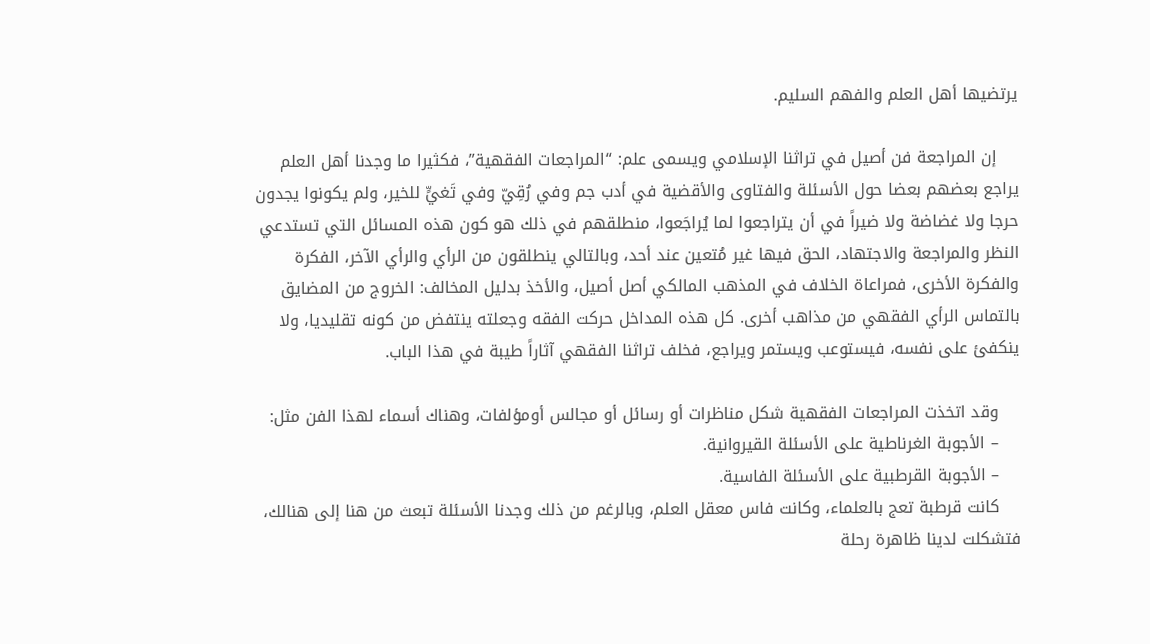يرتضيها أهل العلم والفهم السليم.

    إن المراجعة فن أصيل في تراثنا الإسلامي ويسمى علم: “المراجعات الفقهية”، فكثيرا ما وجدنا أهل العلم يراجع بعضهم بعضا حول الأسئلة والفتاوى والأقضية في أدب جم وفي رُقِيّ وفي تَغيٍّ للخير، ولم يكونوا يجدون حرجا ولا غضاضة ولا ضيراً في أن يتراجعوا لما يُراجَعوا، منطلقهم في ذلك هو كون هذه المسائل التي تستدعي النظر والمراجعة والاجتهاد، الحق فيها غير مُتعين عند أحد، وبالتالي ينطلقون من الرأي والرأي الآخر، الفكرة والفكرة الأخرى، فمراعاة الخلاف في المذهب المالكي أصل أصيل، والأخذ بدليل المخالف: الخروج من المضايق بالتماس الرأي الفقهي من مذاهب أخرى. كل هذه المداخل حركت الفقه وجعلته ينتفض من كونه تقليديا، ولا ينكفئ على نفسه، فيستوعب ويستمر ويراجع، فخلف تراثنا الفقهي آثاراً طيبة في هذا الباب.

    وقد اتخذت المراجعات الفقهية شكل مناظرات أو رسائل أو مجالس أومؤلفات، وهناك أسماء لهذا الفن مثل:
    – الأجوبة الغرناطية على الأسئلة القيروانية.
    – الأجوبة القرطبية على الأسئلة الفاسية.
    كانت قرطبة تعج بالعلماء، وكانت فاس معقل العلم، وبالرغم من ذلك وجدنا الأسئلة تبعث من هنا إلى هنالك، فتشكلت لدينا ظاهرة رحلة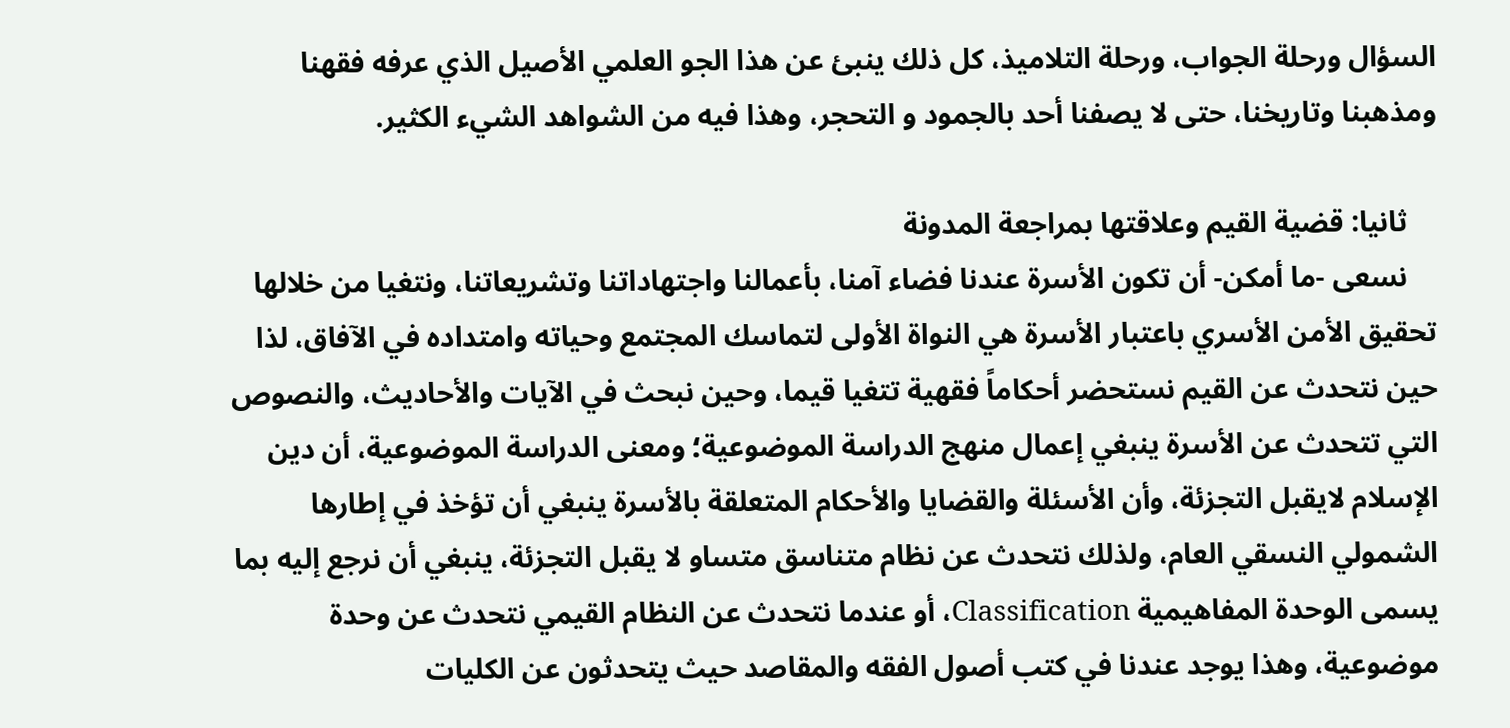السؤال ورحلة الجواب، ورحلة التلاميذ، كل ذلك ينبئ عن هذا الجو العلمي الأصيل الذي عرفه فقهنا ومذهبنا وتاريخنا، حتى لا يصفنا أحد بالجمود و التحجر، وهذا فيه من الشواهد الشيء الكثير.

    ثانيا: قضية القيم وعلاقتها بمراجعة المدونة
    نسعى -ما أمكن- أن تكون الأسرة عندنا فضاء آمنا، بأعمالنا واجتهاداتنا وتشريعاتنا، ونتغيا من خلالها تحقيق الأمن الأسري باعتبار الأسرة هي النواة الأولى لتماسك المجتمع وحياته وامتداده في الآفاق، لذا حين نتحدث عن القيم نستحضر أحكاماً فقهية تتغيا قيما، وحين نبحث في الآيات والأحاديث، والنصوص التي تتحدث عن الأسرة ينبغي إعمال منهج الدراسة الموضوعية؛ ومعنى الدراسة الموضوعية، أن دين الإسلام لايقبل التجزئة، وأن الأسئلة والقضايا والأحكام المتعلقة بالأسرة ينبغي أن تؤخذ في إطارها الشمولي النسقي العام، ولذلك نتحدث عن نظام متناسق متساو لا يقبل التجزئة، ينبغي أن نرجع إليه بما يسمى الوحدة المفاهيمية Classification، أو عندما نتحدث عن النظام القيمي نتحدث عن وحدة موضوعية، وهذا يوجد عندنا في كتب أصول الفقه والمقاصد حيث يتحدثون عن الكليات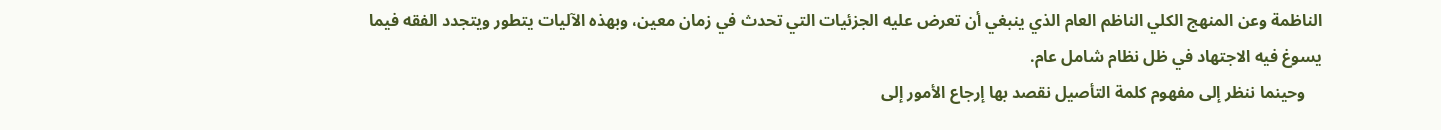الناظمة وعن المنهج الكلي الناظم العام الذي ينبغي أن تعرض عليه الجزئيات التي تحدث في زمان معين، وبهذه الآليات يتطور ويتجدد الفقه فيما يسوغ فيه الاجتهاد في ظل نظام شامل عام.
    وحينما ننظر إلى مفهوم كلمة التأصيل نقصد بها إرجاع الأمور إلى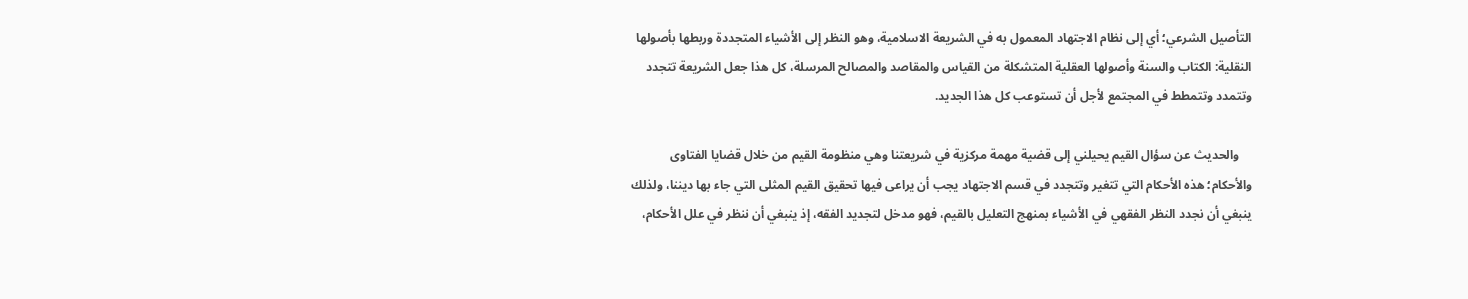التأصيل الشرعي؛ أي إلى نظام الاجتهاد المعمول به في الشريعة الاسلامية، وهو النظر إلى الأشياء المتجددة وربطها بأصولها النقلية: الكتاب والسنة وأصولها العقلية المتشكلة من القياس والمقاصد والمصالح المرسلة، كل هذا جعل الشريعة تتجدد وتتمدد وتتمطط في المجتمع لأجل أن تستوعب كل هذا الجديد.

    والحديث عن سؤال القيم يحيلني إلى قضية مهمة مركزية في شريعتنا وهي منظومة القيم من خلال قضايا الفتاوى والأحكام؛ هذه الأحكام التي تتغير وتتجدد في قسم الاجتهاد يجب أن يراعى فيها تحقيق القيم المثلى التي جاء بها ديننا، ولذلك ينبغي أن نجدد النظر الفقهي في الأشياء بمنهج التعليل بالقيم، فهو مدخل لتجديد الفقه، إذ ينبغي أن ننظر في علل الأحكام،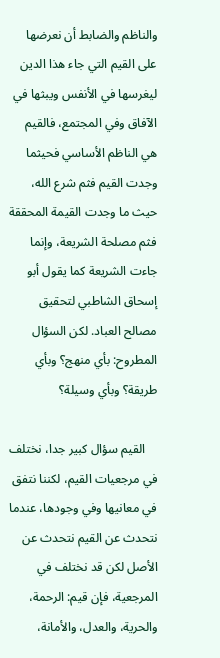والناظم والضابط أن نعرضها على القيم التي جاء هذا الدين ليغرسها في الأنفس ويبثها في الآفاق وفي المجتمع، فالقيم هي الناظم الأساسي فحيثما وجدت القيم فثم شرع الله، حيث ما وجدت القيمة المحققة فثم مصلحة الشريعة، وإنما جاءت الشريعة كما يقول أبو إسحاق الشاطبي لتحقيق مصالح العباد. لكن السؤال المطروح: بأي منهج؟ وبأي طريقة؟ وبأي وسيلة؟

    القيم سؤال كبير جدا، نختلف في مرجعيات القيم، لكننا نتفق في معانيها وفي وجودها، عندما نتحدث عن القيم نتحدث عن الأصل لكن قد نختلف في المرجعية، فإن قيم: الرحمة، والحرية، والعدل، والأمانة،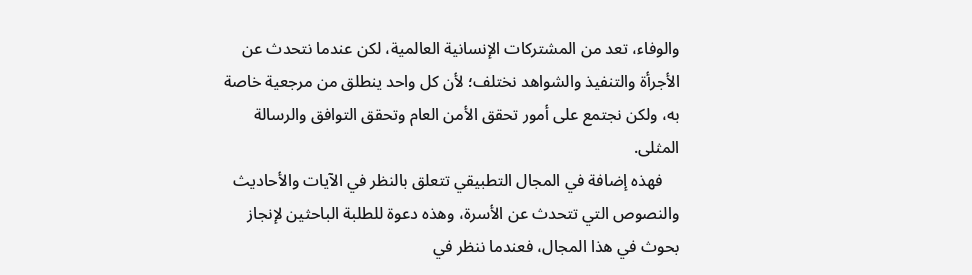والوفاء، تعد من المشتركات الإنسانية العالمية، لكن عندما نتحدث عن الأجرأة والتنفيذ والشواهد نختلف؛ لأن كل واحد ينطلق من مرجعية خاصة به، ولكن نجتمع على أمور تحقق الأمن العام وتحقق التوافق والرسالة المثلى.
    فهذه إضافة في المجال التطبيقي تتعلق بالنظر في الآيات والأحاديث والنصوص التي تتحدث عن الأسرة، وهذه دعوة للطلبة الباحثين لإنجاز بحوث في هذا المجال، فعندما ننظر في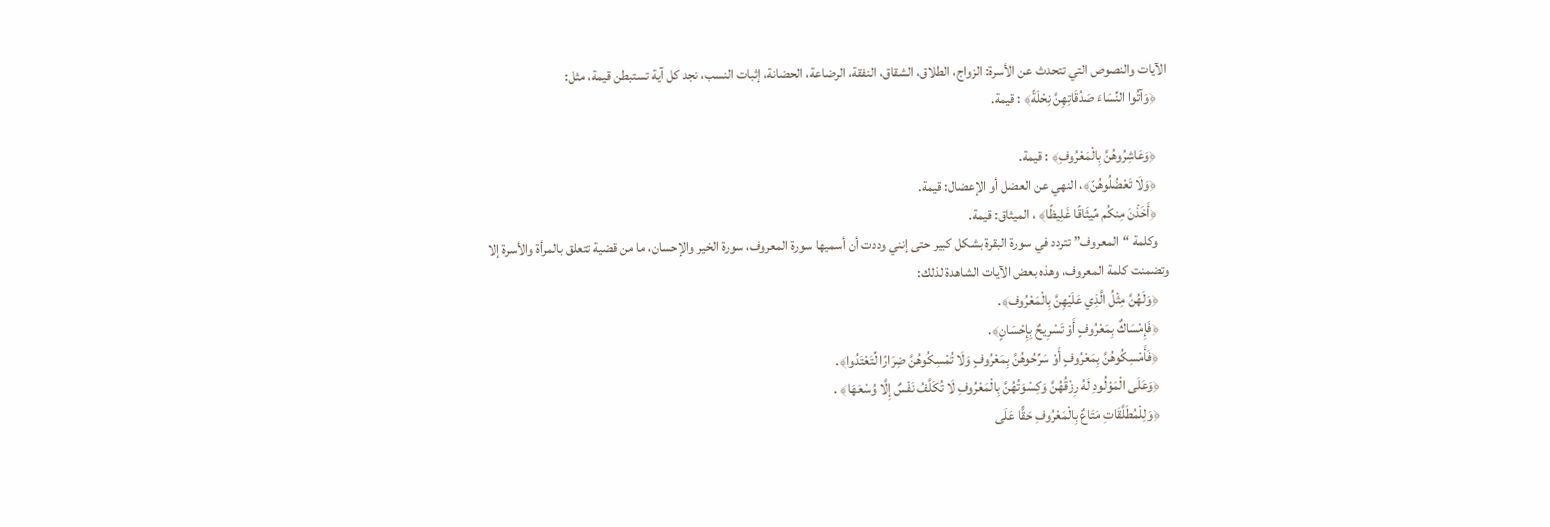الآيات والنصوص التي تتحدث عن الأسرة: الزواج، الطلاق، الشقاق، النفقة، الرضاعة، الحضانة، إثبات النسب، نجد كل آية تستبطن قيمة، مثل:
    ﴿وَآتُوا النِّسَاءَ صَدُقَاتِهِنَّ نِحْلَةً﴾ : قيمة.

    ﴿وَعَاشِرُوهُنَّ بِالْمَعْرُوفِ﴾ : قيمة.
    ﴿وَلَا تَعْضُلُوهُنّ﴾، النهي عن العضل أو الإعضال: قيمة.
    ﴿أَخَذْنَ مِنكُم مِّيثَاقًا غَلِيظًا﴾ ، الميثاق: قيمة.
    وكلمة “المعروف” تتردد في سورة البقرة بشكل كبير حتى إنني وددت أن أسميها سورة المعروف، سورة الخير والإحسان، ما من قضية تتعلق بالمرأة والأسرة إلا وتضمنت كلمة المعروف، وهذه بعض الآيات الشاهدة لذلك:
    ﴿وَلَهُنَّ مِثْلُ الَّذِي عَلَيْهِنَّ بِالْمَعْرُوف﴾.
    ﴿فَإِمْسَاكٌ بِمَعْرُوفٍ أَوْ تَسْرِيحٌ بِإِحْسَانٍ﴾.
    ﴿فَأَمْسِكُوهُنَّ بِمَعْرُوفٍ أَوْ سَرِّحُوهُنَّ بِمَعْرُوفٍ وَلَا تُمْسِكُوهُنَّ ضِرَارًا لِّتَعْتَدُوا﴾.
    ﴿وَعَلَى الْمَوْلُودِ لَهُ رِزْقُهُنَّ وَكِسْوَتُهُنَّ بِالْمَعْرُوفِ لَا تُكَلَّفُ نَفْسٌ إِلَّا وُسْعَهَا﴾ .
    ﴿وَلِلْمُطَلَّقَاتِ مَتَاعٌ بِالْمَعْرُوفِ حَقًّا عَلَى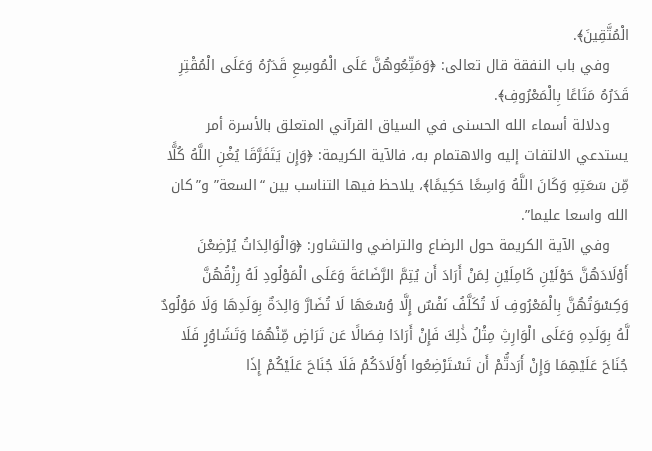الْمُتَّقِينَ﴾.
    وفي باب النفقة قال تعالى: ﴿وَمَتِّعُوهُنَّ عَلَى الْمُوسِعِ قَدَرُهُ وَعَلَى الْمُقْتِرِ قَدَرُهُ مَتَاعًا بِالْمَعْرُوفِ﴾.
    ودلالة أسماء الله الحسنى في السياق القرآني المتعلق بالأسرة أمر يستدعي الالتفات إليه والاهتمام به، فالآية الكريمة: ﴿وَإِن يَتَفَرَّقَا يُغْنِ اللَّهُ كُلًّا مِّن سَعَتِهِ وَكَانَ اللَّهُ وَاسِعًا حَكِيمًا﴾، يلاحظ فيها التناسب بين “السعة” و”كان الله واسعا عليما”.
    وفي الآية الكريمة حول الرضاع والتراضي والتشاور: ﴿وَالْوَالِدَاتُ يُرْضِعْنَ أَوْلَادَهُنَّ حَوْلَيْنِ كَامِلَيْنِ لِمَنْ أَرَادَ أَن يُتِمَّ الرَّضَاعَةَ وَعَلَى الْمَوْلُودِ لَهُ رِزْقُهُنَّ وَكِسْوَتُهُنَّ بِالْمَعْرُوفِ لَا تُكَلَّفُ نَفْسٌ إِلَّا وُسْعَهَا لَا تُضَارَّ وَالِدَةٌ بِوَلَدِهَا وَلَا مَوْلُودٌ لَّهُ بِوَلَدِهِ وَعَلَى الْوَارِثِ مِثْلُ ذَٰلِكَ فَإِنْ أَرَادَا فِصَالًا عَن تَرَاضٍ مِّنْهُمَا وَتَشَاوُرٍ فَلَا جُنَاحَ عَلَيْهِمَا وَإِنْ أَرَدتُّمْ أَن تَسْتَرْضِعُوا أَوْلَادَكُمْ فَلَا جُنَاحَ عَلَيْكُمْ إِذَا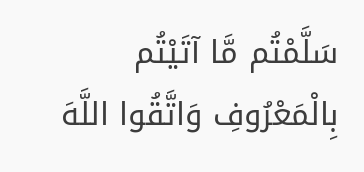سَلَّمْتُم مَّا آتَيْتُم بِالْمَعْرُوفِ وَاتَّقُوا اللَّهَ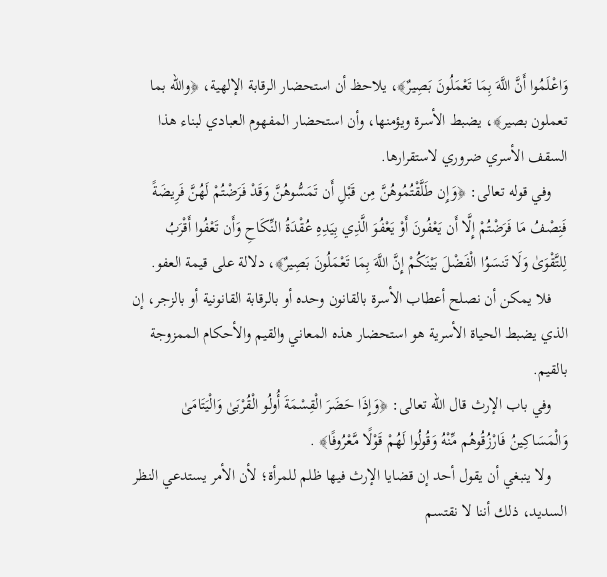وَاعْلَمُوا أَنَّ اللَّهَ بِمَا تَعْمَلُونَ بَصِيرٌ﴾، يلاحظ أن استحضار الرقابة الإلهية، ﴿والله بما تعملون بصير﴾، يضبط الأسرة ويؤمنها، وأن استحضار المفهوم العبادي لبناء هذا السقف الأسري ضروري لاستقرارها.
    وفي قوله تعالى: ﴿وَإِن طَلَّقْتُمُوهُنَّ مِن قَبْلِ أَن تَمَسُّوهُنَّ وَقَدْ فَرَضْتُمْ لَهُنَّ فَرِيضَةً فَنِصْفُ مَا فَرَضْتُمْ إِلَّا أَن يَعْفُونَ أَوْ يَعْفُوَ الَّذِي بِيَدِهِ عُقْدَةُ النِّكَاحِ وَأَن تَعْفُوا أَقْرَبُ لِلتَّقْوَىٰ وَلَا تَنسَوُا الْفَضْلَ بَيْنَكُمْ إِنَّ اللَّهَ بِمَا تَعْمَلُونَ بَصِيرٌ﴾، دلالة على قيمة العفو.
    فلا يمكن أن نصلح أعطاب الأسرة بالقانون وحده أو بالرقابة القانونية أو بالزجر، إن الذي يضبط الحياة الأسرية هو استحضار هذه المعاني والقيم والأحكام الممزوجة بالقيم.
    وفي باب الإرث قال الله تعالى: ﴿وَإِذَا حَضَرَ الْقِسْمَةَ أُولُو الْقُرْبَىٰ وَالْيَتَامَىٰ وَالْمَسَاكِينُ فَارْزُقُوهُم مِّنْهُ وَقُولُوا لَهُمْ قَوْلًا مَّعْرُوفًا﴾ .
    ولا ينبغي أن يقول أحد إن قضايا الإرث فيها ظلم للمرأة؛ لأن الأمر يستدعي النظر السديد، ذلك أننا لا نقتسم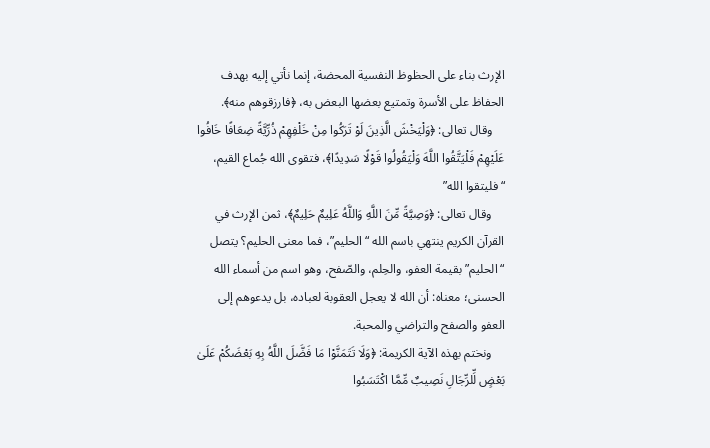الإرث بناء على الحظوظ النفسية المحضة، إنما نأتي إليه بهدف الحفاظ على الأسرة وتمتيع بعضها البعض به، ﴿فارزقوهم منه﴾.
    وقال تعالى: ﴿وَلْيَخْشَ الَّذِينَ لَوْ تَرَكُوا مِنْ خَلْفِهِمْ ذُرِّيَّةً ضِعَافًا خَافُوا عَلَيْهِمْ فَلْيَتَّقُوا اللَّهَ وَلْيَقُولُوا قَوْلًا سَدِيدًا﴾، فتقوى الله جُماع القيم، “فليتقوا الله”
    وقال تعالى: ﴿وَصِيَّةً مِّنَ اللَّهِ وَاللَّهُ عَلِيمٌ حَلِيمٌ﴾، ثمن الإرث في القرآن الكريم ينتهي باسم الله “الحليم”، فما معنى الحليم؟ يتصل “الحليم” بقيمة العفو، والحِلم، والصّفح، وهو اسم من أسماء الله الحسنى؛ معناه: أن الله لا يعجل العقوبة لعباده، بل يدعوهم إلى العفو والصفح والتراضي والمحبة.
    ونختم بهذه الآية الكريمة: ﴿وَلَا تَتَمَنَّوْا مَا فَضَّلَ اللَّهُ بِهِ بَعْضَكُمْ عَلَىٰ بَعْضٍ لِّلرِّجَالِ نَصِيبٌ مِّمَّا اكْتَسَبُوا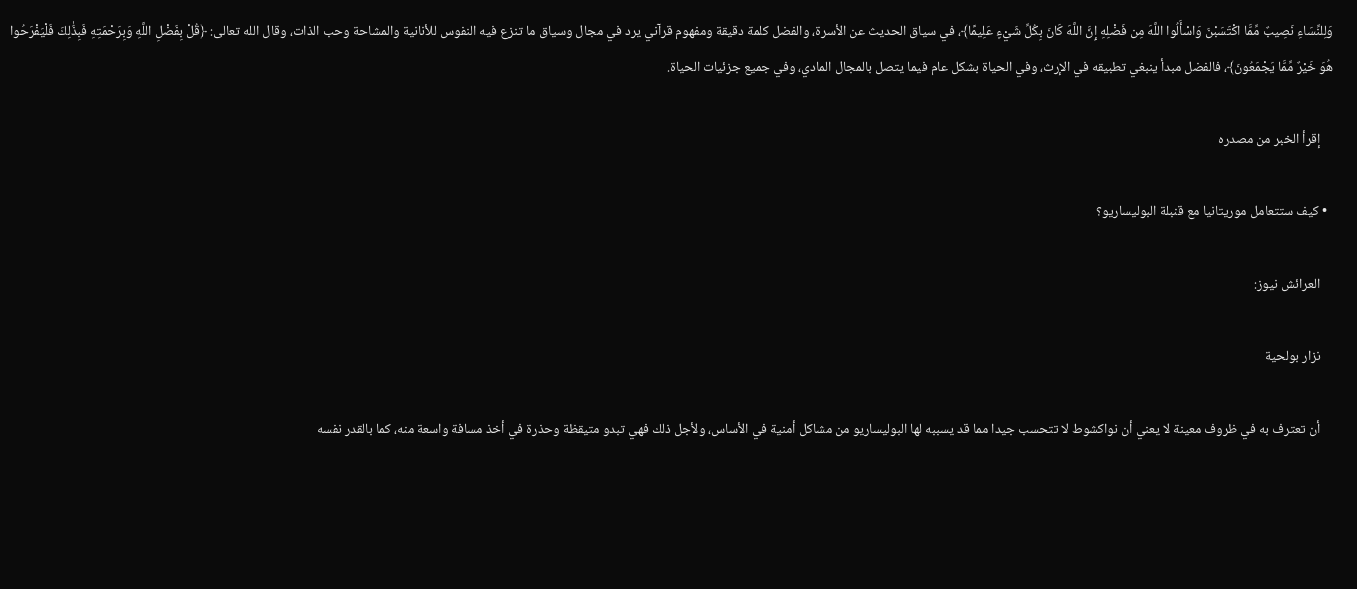وَلِلنِّسَاءِ نَصِيبٌ مِّمَّا اكْتَسَبْنَ وَاسْأَلُوا اللَّهَ مِن فَضْلِهِ إِنَّ اللَّهَ كَانَ بِكُلِّ شَيْءٍ عَلِيمًا﴾، في سياق الحديث عن الأسرة، والفضل كلمة دقيقة ومفهوم قرآني يرد في مجال وسياق ما تنزع فيه النفوس للأنانية والمشاحة وحب الذات، وقال الله تعالى: ﴿قُلْ بِفَضْلِ اللَّهِ وَبِرَحْمَتِهِ فَبِذَٰلِكَ فَلْيَفْرَحُوا هُوَ خَيْرٌ مِّمَّا يَجْمَعُونَ﴾، فالفضل مبدأ ينبغي تطبيقه في الإرث، وفي الحياة بشكل عام فيما يتصل بالمجال المادي، وفي جميع جزئيات الحياة.

    إقرأ الخبر من مصدره

  • كيف ستتعامل موريتانيا مع قنبلة البوليساريو؟

    العرائش نيوز:

    نزار بولحية

    أن تعترف به في ظروف معينة لا يعني أن نواكشوط لا تتحسب جيدا مما قد يسببه لها البوليساريو من مشاكل أمنية في الأساس، ولأجل ذلك فهي تبدو متيقظة وحذرة في أخذ مسافة واسعة منه، كما بالقدر نفسه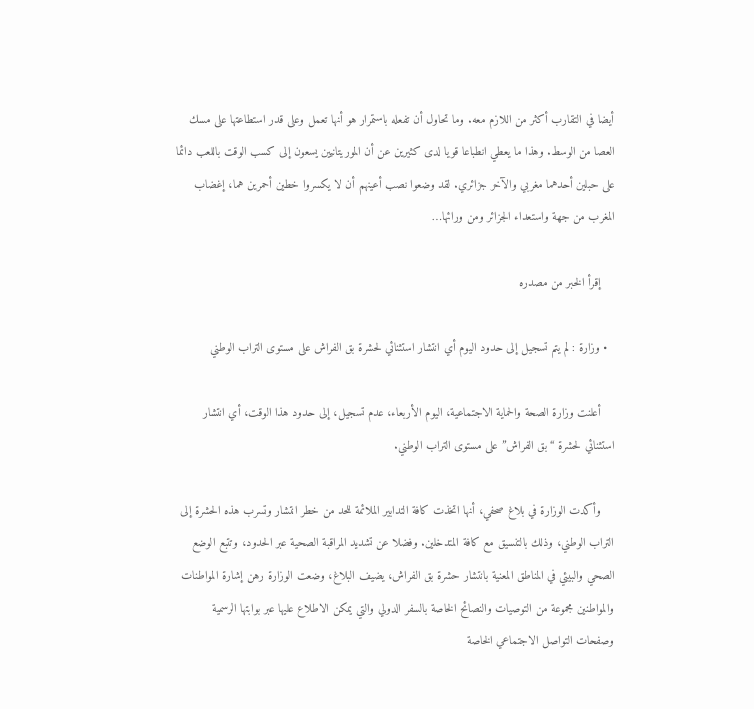أيضا في التقارب أكثر من اللازم معه. وما تحاول أن تفعله باستمرار هو أنها تعمل وعلى قدر استطاعتها على مسك العصا من الوسط. وهذا ما يعطي انطباعا قويا لدى كثيرين عن أن الموريتانيين يسعون إلى كسب الوقت باللعب دائما على حبلين أحدهما مغربي والآخر جزائري. لقد وضعوا نصب أعينهم أن لا يكسروا خطين أحمرين هما، إغضاب المغرب من جهة واستعداء الجزائر ومن ورائها…

    إقرأ الخبر من مصدره

  • وزارة : لم يتم تسجيل إلى حدود اليوم أي انتشار استثنائي لحشرة بق الفراش على مستوى التراب الوطني

    أعلنت وزارة الصحة والحماية الاجتماعية، اليوم الأربعاء، عدم تسجيل، إلى حدود هذا الوقت، أي انتشار استثنائي لحشرة “بق الفراش” على مستوى التراب الوطني.

    وأكدت الوزارة في بلاغ صحفي، أنها اتخذت كافة التدابير الملائمة للحد من خطر انتشار وتسرب هذه الحشرة إلى التراب الوطني، وذلك بالتنسيق مع كافة المتدخلين. وفضلا عن تشديد المراقبة الصحية عبر الحدود، وتتبع الوضع الصحي والبيئي في المناطق المعنية بانتشار حشرة بق الفراش، يضيف البلاغ، وضعت الوزارة رهن إشارة المواطنات والمواطنين مجموعة من التوصيات والنصائح الخاصة بالسفر الدولي والتي يمكن الاطلاع عليها عبر بوابتها الرسمية وصفحات التواصل الاجتماعي الخاصة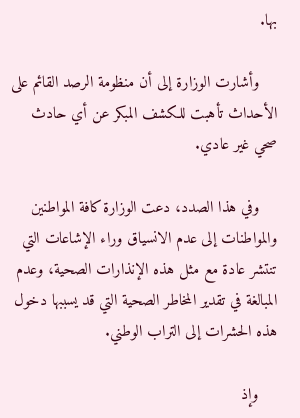بها.

    وأشارت الوزارة إلى أن منظومة الرصد القائم على الأحداث تأهبت للكشف المبكر عن أي حادث صحي غير عادي.

    وفي هذا الصدد، دعت الوزارة كافة المواطنين والمواطنات إلى عدم الانسياق وراء الإشاعات التي تنتشر عادة مع مثل هذه الإنذارات الصحية، وعدم المبالغة في تقدير المخاطر الصحية التي قد يسببها دخول هذه الحشرات إلى التراب الوطني.

    وإذ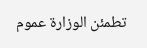تطمئن الوزارة عموم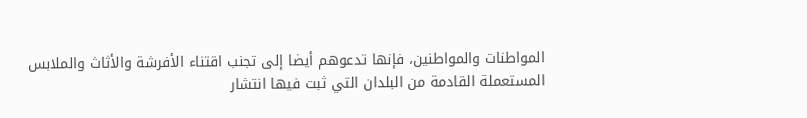المواطنات والمواطنين، فإنها تدعوهم أيضا إلى تجنب اقتناء الأفرشة والأثاث والملابس المستعملة القادمة من البلدان التي ثبت فيها انتشار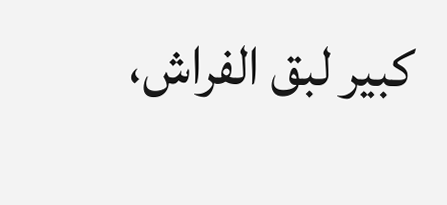كبير لبق الفراش،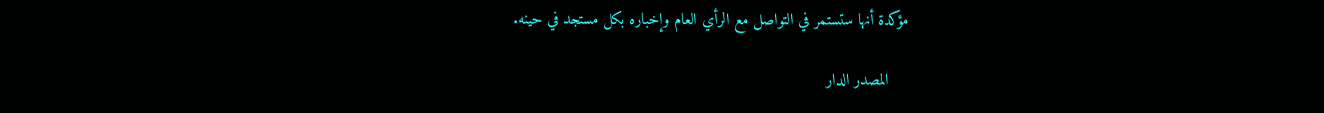مؤكدة أنها ستستمر في التواصل مع الرأي العام وإخباره بكل مستجد في حينه.

    المصدر الدار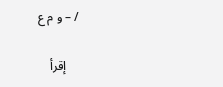/ – و م ع

    إقرأ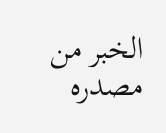الخبر من مصدره